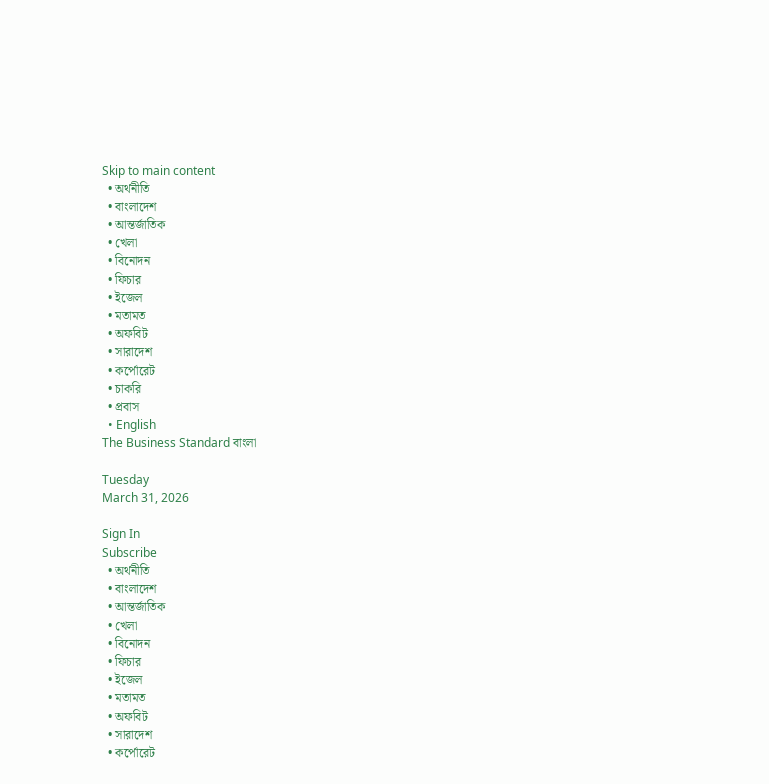Skip to main content
  • অর্থনীতি
  • বাংলাদেশ
  • আন্তর্জাতিক
  • খেলা
  • বিনোদন
  • ফিচার
  • ইজেল
  • মতামত
  • অফবিট
  • সারাদেশ
  • কর্পোরেট
  • চাকরি
  • প্রবাস
  • English
The Business Standard বাংলা

Tuesday
March 31, 2026

Sign In
Subscribe
  • অর্থনীতি
  • বাংলাদেশ
  • আন্তর্জাতিক
  • খেলা
  • বিনোদন
  • ফিচার
  • ইজেল
  • মতামত
  • অফবিট
  • সারাদেশ
  • কর্পোরেট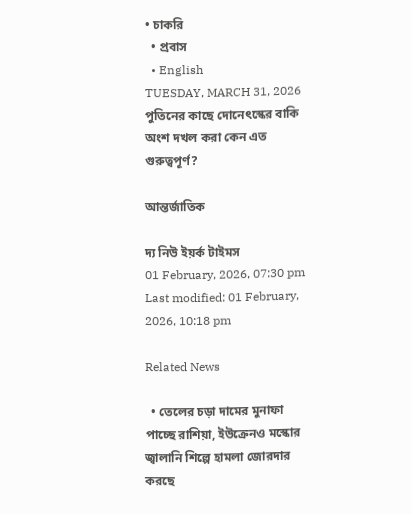• চাকরি
  • প্রবাস
  • English
TUESDAY, MARCH 31, 2026
পুতিনের কাছে দোনেৎস্কের বাকি অংশ দখল করা কেন এত গুরুত্বপূর্ণ?

আন্তর্জাতিক

দ্য নিউ ইয়র্ক টাইমস
01 February, 2026, 07:30 pm
Last modified: 01 February, 2026, 10:18 pm

Related News

  • তেলের চড়া দামের মুনাফা পাচ্ছে রাশিয়া, ইউক্রেনও মস্কোর জ্বালানি শিল্পে হামলা জোরদার করছে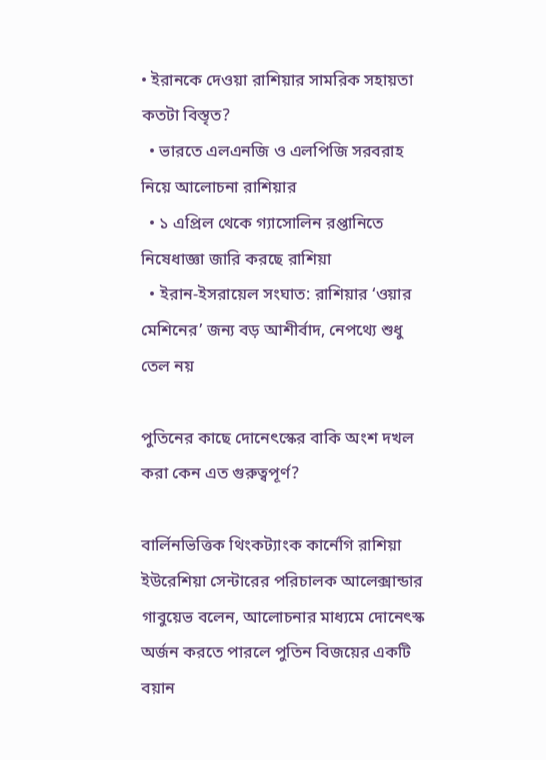• ইরানকে দেওয়া রাশিয়ার সামরিক সহায়তা কতটা বিস্তৃত?
  • ভারতে এলএনজি ও এলপিজি সরবরাহ নিয়ে আলোচনা রাশিয়ার
  • ১ এপ্রিল থেকে গ্যাসোলিন রপ্তানিতে নিষেধাজ্ঞা জারি করছে রাশিয়া
  • ইরান-ইসরায়েল সংঘাত: রাশিয়ার ‘ওয়ার মেশিনের’ জন্য বড় আশীর্বাদ, নেপথ্যে শুধু তেল নয়

পুতিনের কাছে দোনেৎস্কের বাকি অংশ দখল করা কেন এত গুরুত্বপূর্ণ?

বার্লিনভিত্তিক থিংকট্যাংক কার্নেগি রাশিয়া ইউরেশিয়া সেন্টারের পরিচালক আলেক্সান্ডার গাবুয়েভ বলেন, আলোচনার মাধ্যমে দোনেৎস্ক অর্জন করতে পারলে পুতিন বিজয়ের একটি বয়ান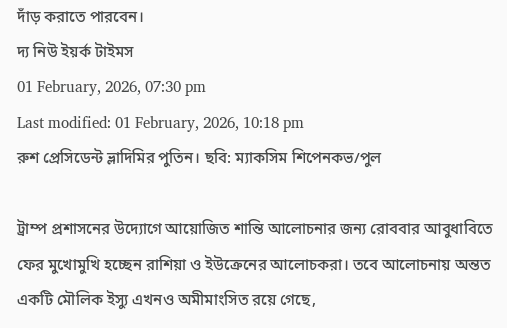দাঁড় করাতে পারবেন।
দ্য নিউ ইয়র্ক টাইমস
01 February, 2026, 07:30 pm
Last modified: 01 February, 2026, 10:18 pm
রুশ প্রেসিডেন্ট ভ্লাদিমির পুতিন। ছবি: ম্যাকসিম শিপেনকভ/পুল

ট্রাম্প প্রশাসনের উদ্যোগে আয়োজিত শান্তি আলোচনার জন্য রোববার আবুধাবিতে ফের মুখোমুখি হচ্ছেন রাশিয়া ও ইউক্রেনের আলোচকরা। তবে আলোচনায় অন্তত একটি মৌলিক ইস্যু এখনও অমীমাংসিত রয়ে গেছে,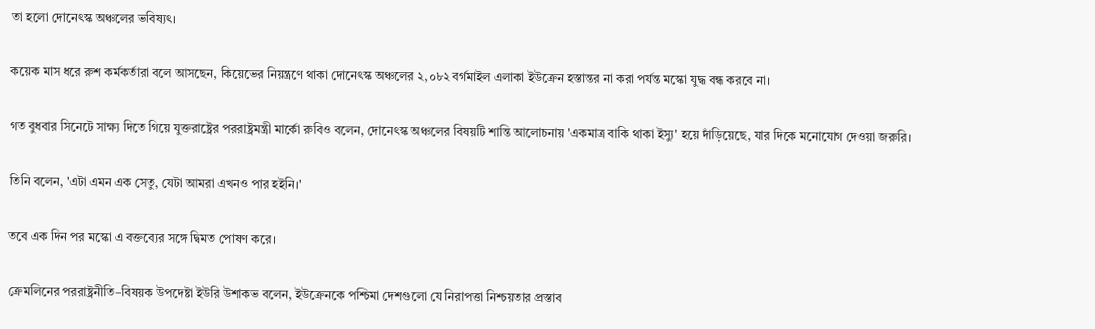তা হলো দোনেৎস্ক অঞ্চলের ভবিষ্যৎ।

কয়েক মাস ধরে রুশ কর্মকর্তারা বলে আসছেন, কিয়েভের নিয়ন্ত্রণে থাকা দোনেৎস্ক অঞ্চলের ২,০৮২ বর্গমাইল এলাকা ইউক্রেন হস্তান্তর না করা পর্যন্ত মস্কো যুদ্ধ বন্ধ করবে না।

গত বুধবার সিনেটে সাক্ষ্য দিতে গিয়ে যুক্তরাষ্ট্রের পররাষ্ট্রমন্ত্রী মার্কো রুবিও বলেন, দোনেৎস্ক অঞ্চলের বিষয়টি শান্তি আলোচনায় 'একমাত্র বাকি থাকা ইস্যু' হয়ে দাঁড়িয়েছে, যার দিকে মনোযোগ দেওয়া জরুরি।

তিনি বলেন, 'এটা এমন এক সেতু, যেটা আমরা এখনও পার হইনি।'

তবে এক দিন পর মস্কো এ বক্তব্যের সঙ্গে দ্বিমত পোষণ করে।

ক্রেমলিনের পররাষ্ট্রনীতি–বিষয়ক উপদেষ্টা ইউরি উশাকভ বলেন, ইউক্রেনকে পশ্চিমা দেশগুলো যে নিরাপত্তা নিশ্চয়তার প্রস্তাব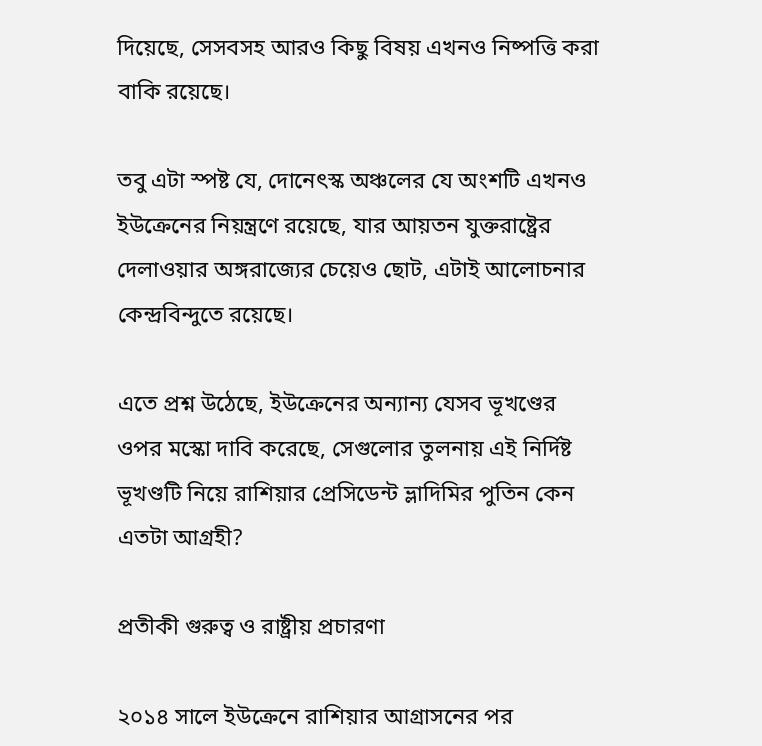দিয়েছে, সেসবসহ আরও কিছু বিষয় এখনও নিষ্পত্তি করা বাকি রয়েছে।

তবু এটা স্পষ্ট যে, দোনেৎস্ক অঞ্চলের যে অংশটি এখনও ইউক্রেনের নিয়ন্ত্রণে রয়েছে, যার আয়তন যুক্তরাষ্ট্রের দেলাওয়ার অঙ্গরাজ্যের চেয়েও ছোট, এটাই আলোচনার কেন্দ্রবিন্দুতে রয়েছে।

এতে প্রশ্ন উঠেছে, ইউক্রেনের অন্যান্য যেসব ভূখণ্ডের ওপর মস্কো দাবি করেছে, সেগুলোর তুলনায় এই নির্দিষ্ট ভূখণ্ডটি নিয়ে রাশিয়ার প্রেসিডেন্ট ভ্লাদিমির পুতিন কেন এতটা আগ্রহী?

প্রতীকী গুরুত্ব ও রাষ্ট্রীয় প্রচারণা

২০১৪ সালে ইউক্রেনে রাশিয়ার আগ্রাসনের পর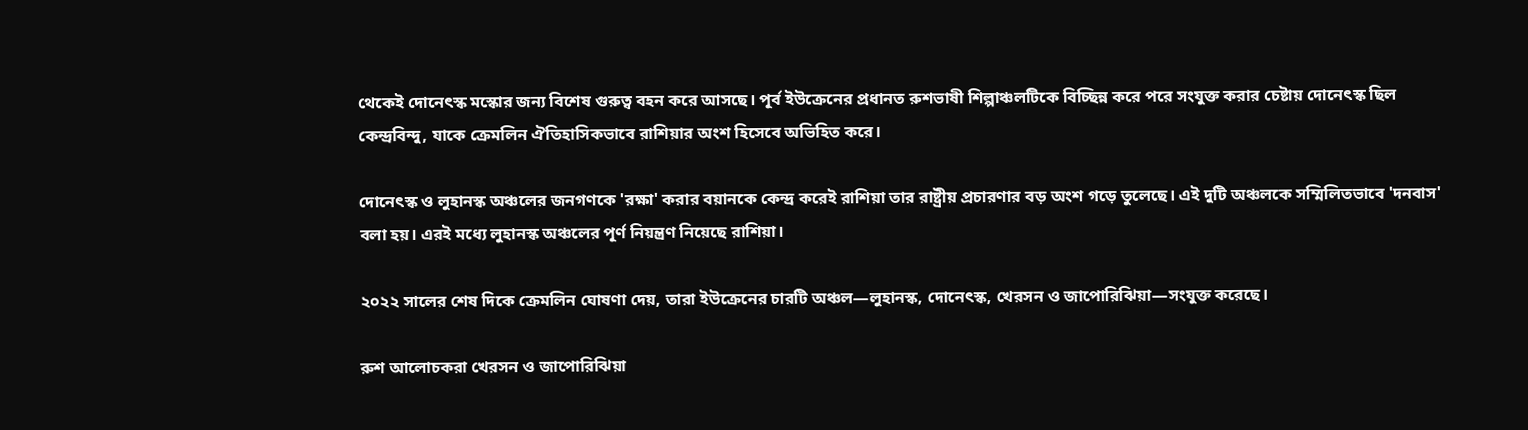থেকেই দোনেৎস্ক মস্কোর জন্য বিশেষ গুরুত্ব বহন করে আসছে। পূর্ব ইউক্রেনের প্রধানত রুশভাষী শিল্পাঞ্চলটিকে বিচ্ছিন্ন করে পরে সংযুক্ত করার চেষ্টায় দোনেৎস্ক ছিল কেন্দ্রবিন্দু, যাকে ক্রেমলিন ঐতিহাসিকভাবে রাশিয়ার অংশ হিসেবে অভিহিত করে।

দোনেৎস্ক ও লুহানস্ক অঞ্চলের জনগণকে 'রক্ষা' করার বয়ানকে কেন্দ্র করেই রাশিয়া তার রাষ্ট্রীয় প্রচারণার বড় অংশ গড়ে তুলেছে। এই দুটি অঞ্চলকে সম্মিলিতভাবে 'দনবাস' বলা হয়। এরই মধ্যে লুহানস্ক অঞ্চলের পূর্ণ নিয়ন্ত্রণ নিয়েছে রাশিয়া।

২০২২ সালের শেষ দিকে ক্রেমলিন ঘোষণা দেয়, তারা ইউক্রেনের চারটি অঞ্চল—লুহানস্ক, দোনেৎস্ক, খেরসন ও জাপোরিঝিয়া—সংযুক্ত করেছে।

রুশ আলোচকরা খেরসন ও জাপোরিঝিয়া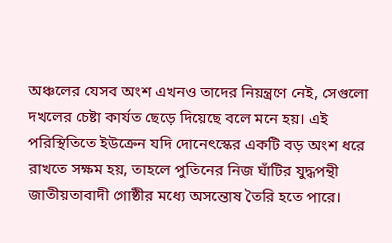অঞ্চলের যেসব অংশ এখনও তাদের নিয়ন্ত্রণে নেই, সেগুলো দখলের চেষ্টা কার্যত ছেড়ে দিয়েছে বলে মনে হয়। এই পরিস্থিতিতে ইউক্রেন যদি দোনেৎস্কের একটি বড় অংশ ধরে রাখতে সক্ষম হয়, তাহলে পুতিনের নিজ ঘাঁটির যুদ্ধপন্থী জাতীয়তাবাদী গোষ্ঠীর মধ্যে অসন্তোষ তৈরি হতে পারে।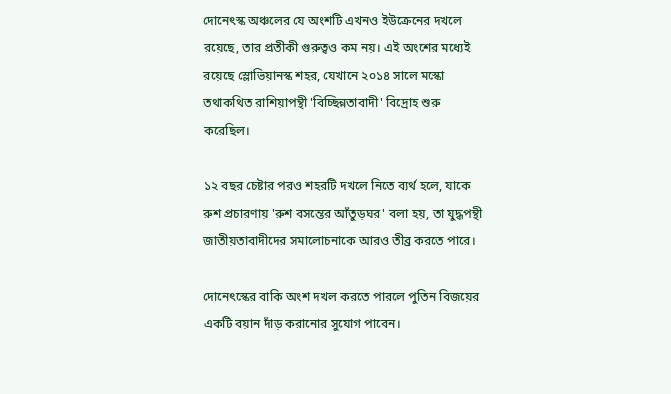দোনেৎস্ক অঞ্চলের যে অংশটি এখনও ইউক্রেনের দখলে রয়েছে, তার প্রতীকী গুরুত্বও কম নয়। এই অংশের মধ্যেই রয়েছে স্লোভিয়ানস্ক শহর, যেখানে ২০১৪ সালে মস্কো তথাকথিত রাশিয়াপন্থী 'বিচ্ছিন্নতাবাদী' বিদ্রোহ শুরু করেছিল।

১২ বছর চেষ্টার পরও শহরটি দখলে নিতে ব্যর্থ হলে, যাকে রুশ প্রচারণায় 'রুশ বসন্তের আঁতুড়ঘর' বলা হয়, তা যুদ্ধপন্থী জাতীয়তাবাদীদের সমালোচনাকে আরও তীব্র করতে পারে।

দোনেৎস্কের বাকি অংশ দখল করতে পারলে পুতিন বিজয়ের একটি বয়ান দাঁড় করানোর সুযোগ পাবেন।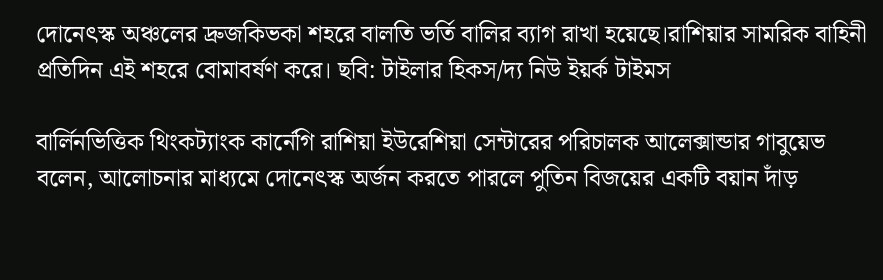দোনেৎস্ক অঞ্চলের দ্রুজকিভকা শহরে বালতি ভর্তি বালির ব্যাগ রাখা হয়েছে।রাশিয়ার সামরিক বাহিনী প্রতিদিন এই শহরে বোমাবর্ষণ করে। ছবি: টাইলার হিকস/দ্য নিউ ইয়র্ক টাইমস

বার্লিনভিত্তিক থিংকট্যাংক কার্নেগি রাশিয়া ইউরেশিয়া সেন্টারের পরিচালক আলেক্সান্ডার গাবুয়েভ বলেন, আলোচনার মাধ্যমে দোনেৎস্ক অর্জন করতে পারলে পুতিন বিজয়ের একটি বয়ান দাঁড়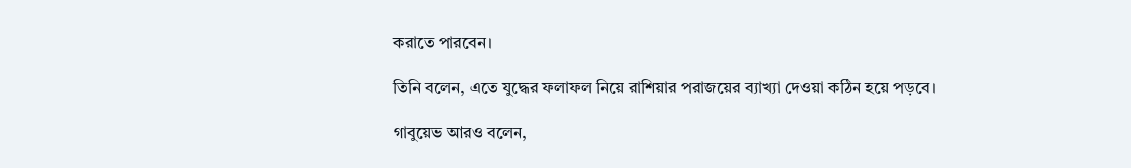করাতে পারবেন।

তিনি বলেন, এতে যুদ্ধের ফলাফল নিয়ে রাশিয়ার পরাজয়ের ব্যাখ্যা দেওয়া কঠিন হয়ে পড়বে।

গাবুয়েভ আরও বলেন,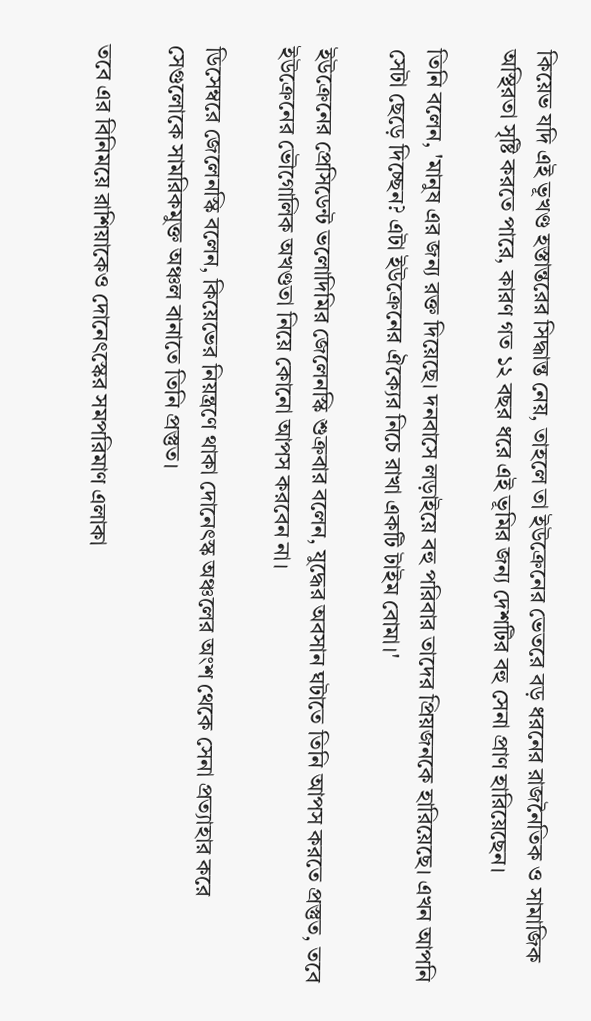কিয়েভ যদি এই ভূখণ্ড হস্তান্তরের সিদ্ধান্ত নেয়, তাহলে তা ইউক্রেনের ভেতরে বড় ধরনের রাজনৈতিক ও সামাজিক অস্থিরতা সৃষ্টি করতে পারে, কারণ গত ১২ বছর ধরে এই ভূমির জন্য দেশটির বহু সেনা প্রাণ হারিয়েছেন।

তিনি বলেন, 'মানুষ এর জন্য রক্ত দিয়েছে। দনবাসে লড়াইয়ে বহু পরিবার তাদের প্রিয়জনকে হারিয়েছে। এখন আপনি সেটা ছেড়ে দিচ্ছেন? এটা ইউক্রেনের ঐক্যের নিচে রাখা একটি টাইম বোমা।'

ইউক্রেনের প্রেসিডেন্ট ভলোদিমির জেলেনস্কি শুক্রবার বলেন, যুদ্ধের অবসান ঘটাতে তিনি আপস করতে প্রস্তুত, তবে ইউক্রেনের ভৌগোলিক অখণ্ডতা নিয়ে কোনো আপস করবেন না।

ডিসেম্বরে জেলেনস্কি বলেন, কিয়েভের নিয়ন্ত্রণে থাকা দোনেৎস্ক অঞ্চলের অংশ থেকে সেনা প্রত্যাহার করে সেগুলোকে সামরিকমুক্ত অঞ্চল বানাতে তিনি প্রস্তুত।

তবে এর বিনিময়ে রাশিয়াকেও দোনেৎস্কের সমপরিমাণ এলাকা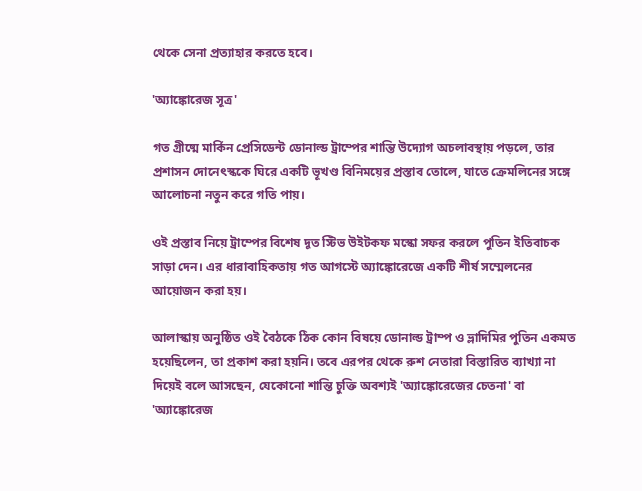থেকে সেনা প্রত্যাহার করতে হবে।

'অ্যাঙ্কোরেজ সূত্র'

গত গ্রীষ্মে মার্কিন প্রেসিডেন্ট ডোনাল্ড ট্রাম্পের শান্তি উদ্যোগ অচলাবস্থায় পড়লে, তার প্রশাসন দোনেৎস্ককে ঘিরে একটি ভূখণ্ড বিনিময়ের প্রস্তাব তোলে, যাতে ক্রেমলিনের সঙ্গে আলোচনা নতুন করে গতি পায়।

ওই প্রস্তাব নিয়ে ট্রাম্পের বিশেষ দূত স্টিভ উইটকফ মস্কো সফর করলে পুতিন ইতিবাচক সাড়া দেন। এর ধারাবাহিকতায় গত আগস্টে অ্যাঙ্কোরেজে একটি শীর্ষ সম্মেলনের আয়োজন করা হয়।

আলাস্কায় অনুষ্ঠিত ওই বৈঠকে ঠিক কোন বিষয়ে ডোনাল্ড ট্রাম্প ও ভ্লাদিমির পুতিন একমত হয়েছিলেন, তা প্রকাশ করা হয়নি। তবে এরপর থেকে রুশ নেতারা বিস্তারিত ব্যাখ্যা না দিয়েই বলে আসছেন, যেকোনো শান্তি চুক্তি অবশ্যই 'অ্যাঙ্কোরেজের চেতনা' বা 'অ্যাঙ্কোরেজ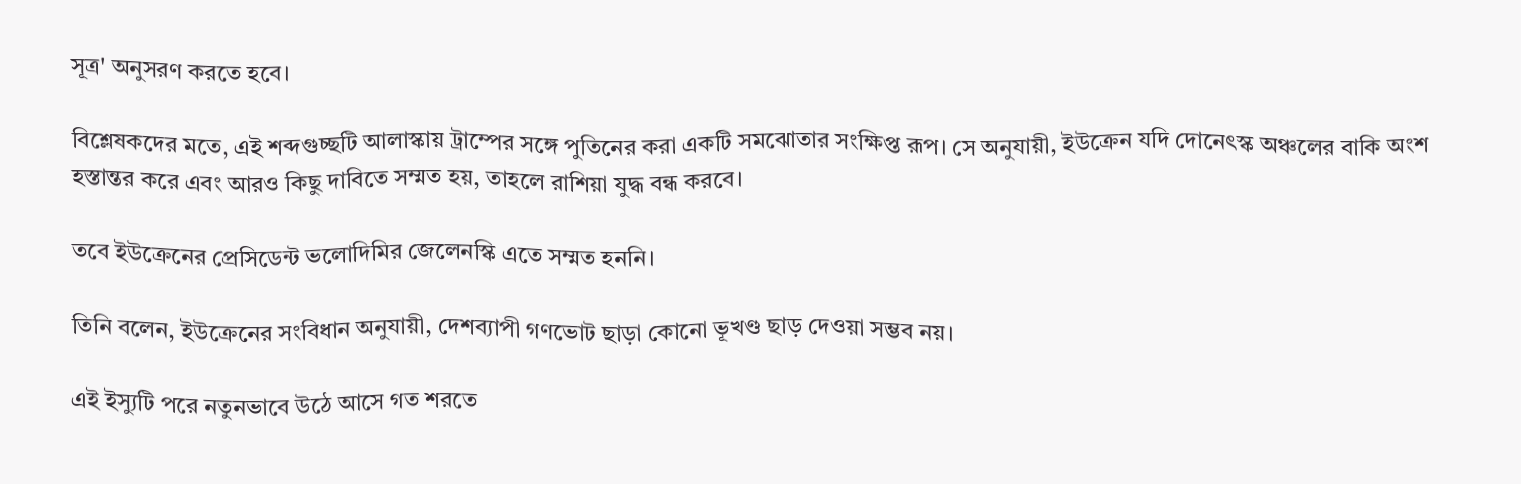সূত্র' অনুসরণ করতে হবে।

বিশ্লেষকদের মতে, এই শব্দগুচ্ছটি আলাস্কায় ট্রাম্পের সঙ্গে পুতিনের করা একটি সমঝোতার সংক্ষিপ্ত রূপ। সে অনুযায়ী, ইউক্রেন যদি দোনেৎস্ক অঞ্চলের বাকি অংশ হস্তান্তর করে এবং আরও কিছু দাবিতে সম্মত হয়, তাহলে রাশিয়া যুদ্ধ বন্ধ করবে।

তবে ইউক্রেনের প্রেসিডেন্ট ভলোদিমির জেলেনস্কি এতে সম্মত হননি।

তিনি বলেন, ইউক্রেনের সংবিধান অনুযায়ী, দেশব্যাপী গণভোট ছাড়া কোনো ভূখণ্ড ছাড় দেওয়া সম্ভব নয়।

এই ইস্যুটি পরে নতুনভাবে উঠে আসে গত শরতে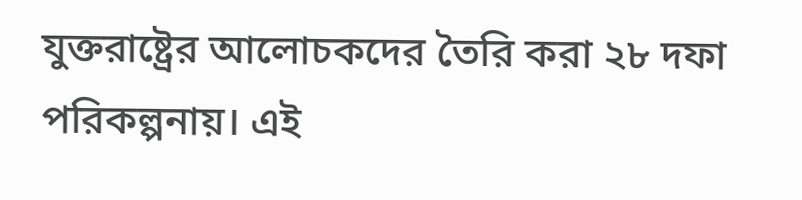যুক্তরাষ্ট্রের আলোচকদের তৈরি করা ২৮ দফা পরিকল্পনায়। এই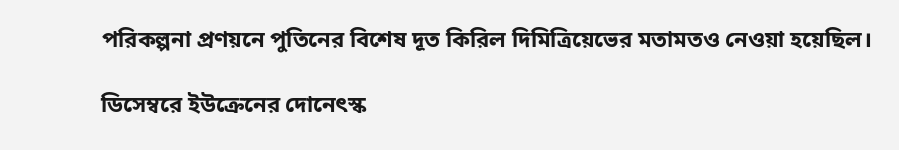পরিকল্পনা প্রণয়নে পুতিনের বিশেষ দূত কিরিল দিমিত্রিয়েভের মতামতও নেওয়া হয়েছিল।

ডিসেম্বরে ইউক্রেনের দোনেৎস্ক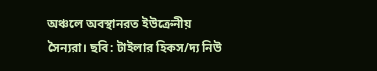অঞ্চলে অবস্থানরত ইউক্রেনীয় সৈন্যরা। ছবি: টাইলার হিকস/দ্য নিউ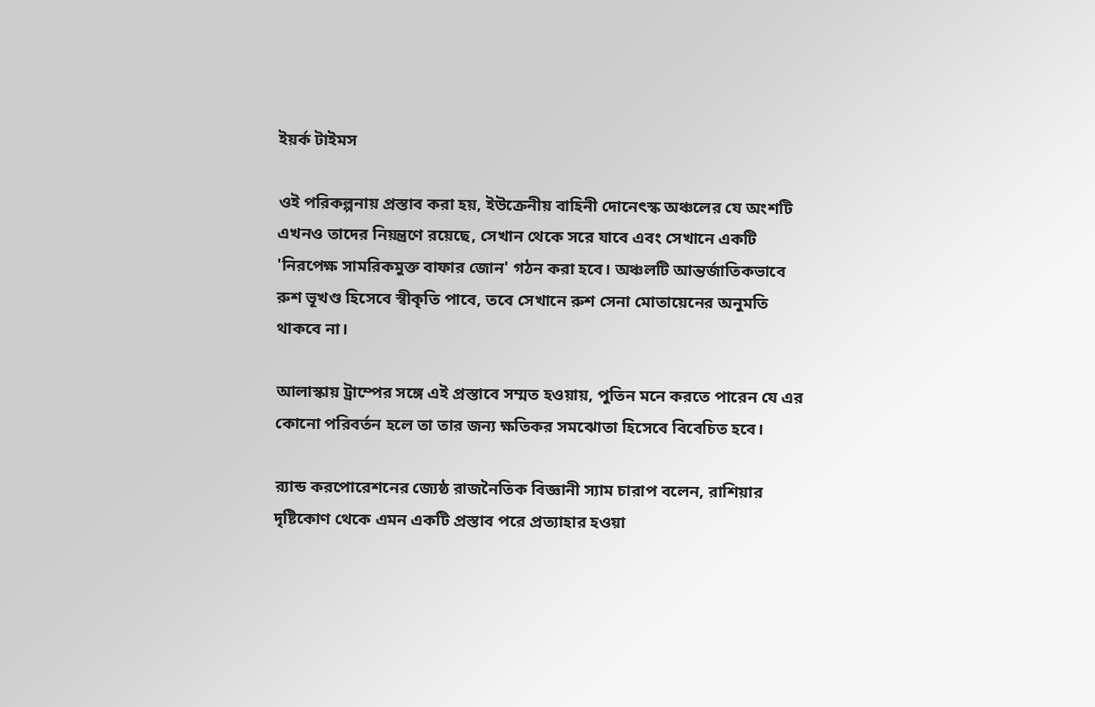ইয়র্ক টাইমস

ওই পরিকল্পনায় প্রস্তাব করা হয়, ইউক্রেনীয় বাহিনী দোনেৎস্ক অঞ্চলের যে অংশটি এখনও তাদের নিয়ন্ত্রণে রয়েছে, সেখান থেকে সরে যাবে এবং সেখানে একটি 'নিরপেক্ষ সামরিকমুক্ত বাফার জোন' গঠন করা হবে। অঞ্চলটি আন্তর্জাতিকভাবে রুশ ভূখণ্ড হিসেবে স্বীকৃতি পাবে, তবে সেখানে রুশ সেনা মোতায়েনের অনুমতি থাকবে না।

আলাস্কায় ট্রাম্পের সঙ্গে এই প্রস্তাবে সম্মত হওয়ায়, পুতিন মনে করতে পারেন যে এর কোনো পরিবর্তন হলে তা তার জন্য ক্ষতিকর সমঝোতা হিসেবে বিবেচিত হবে।

র‌্যান্ড করপোরেশনের জ্যেষ্ঠ রাজনৈতিক বিজ্ঞানী স্যাম চারাপ বলেন, রাশিয়ার দৃষ্টিকোণ থেকে এমন একটি প্রস্তাব পরে প্রত্যাহার হওয়া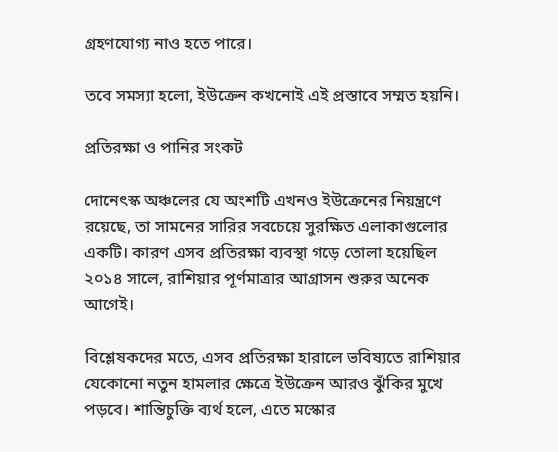গ্রহণযোগ্য নাও হতে পারে।

তবে সমস্যা হলো, ইউক্রেন কখনোই এই প্রস্তাবে সম্মত হয়নি।

প্রতিরক্ষা ও পানির সংকট

দোনেৎস্ক অঞ্চলের যে অংশটি এখনও ইউক্রেনের নিয়ন্ত্রণে রয়েছে, তা সামনের সারির সবচেয়ে সুরক্ষিত এলাকাগুলোর একটি। কারণ এসব প্রতিরক্ষা ব্যবস্থা গড়ে তোলা হয়েছিল ২০১৪ সালে, রাশিয়ার পূর্ণমাত্রার আগ্রাসন শুরুর অনেক আগেই।

বিশ্লেষকদের মতে, এসব প্রতিরক্ষা হারালে ভবিষ্যতে রাশিয়ার যেকোনো নতুন হামলার ক্ষেত্রে ইউক্রেন আরও ঝুঁকির মুখে পড়বে। শান্তিচুক্তি ব্যর্থ হলে, এতে মস্কোর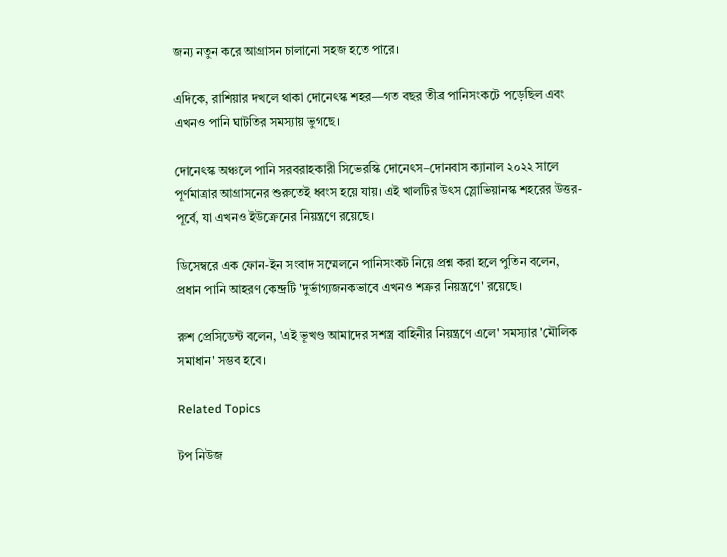জন্য নতুন করে আগ্রাসন চালানো সহজ হতে পারে।

এদিকে, রাশিয়ার দখলে থাকা দোনেৎস্ক শহর—গত বছর তীব্র পানিসংকটে পড়েছিল এবং এখনও পানি ঘাটতির সমস্যায় ভুগছে।

দোনেৎস্ক অঞ্চলে পানি সরবরাহকারী সিভেরস্কি দোনেৎস–দোনবাস ক্যানাল ২০২২ সালে পূর্ণমাত্রার আগ্রাসনের শুরুতেই ধ্বংস হয়ে যায়। এই খালটির উৎস স্লোভিয়ানস্ক শহরের উত্তর-পূর্বে, যা এখনও ইউক্রেনের নিয়ন্ত্রণে রয়েছে।

ডিসেম্বরে এক ফোন-ইন সংবাদ সম্মেলনে পানিসংকট নিয়ে প্রশ্ন করা হলে পুতিন বলেন, প্রধান পানি আহরণ কেন্দ্রটি 'দুর্ভাগ্যজনকভাবে এখনও শত্রুর নিয়ন্ত্রণে' রয়েছে।

রুশ প্রেসিডেন্ট বলেন, 'এই ভূখণ্ড আমাদের সশস্ত্র বাহিনীর নিয়ন্ত্রণে এলে' সমস্যার 'মৌলিক সমাধান' সম্ভব হবে।

Related Topics

টপ নিউজ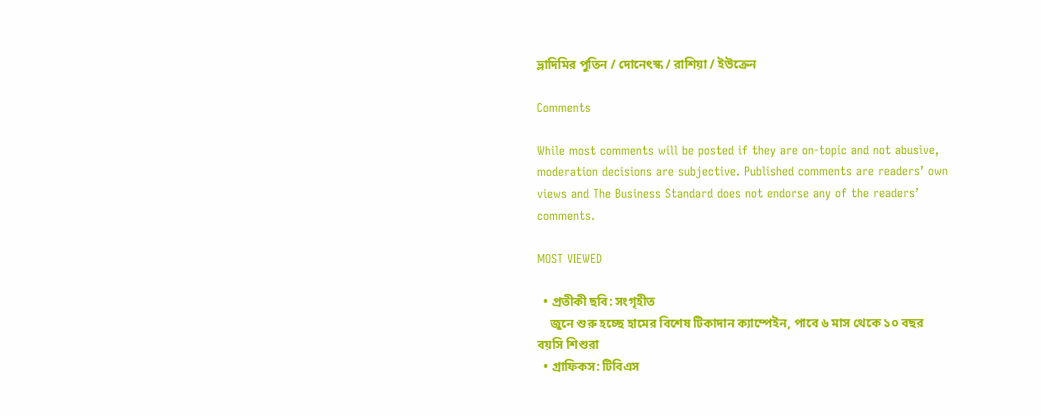ভ্লাদিমির পুতিন / দোনেৎস্ক / রাশিয়া / ইউক্রেন

Comments

While most comments will be posted if they are on-topic and not abusive, moderation decisions are subjective. Published comments are readers’ own views and The Business Standard does not endorse any of the readers’ comments.

MOST VIEWED

  • প্রতীকী ছবি: সংগৃহীত
    জুনে শুরু হচ্ছে হামের বিশেষ টিকাদান ক্যাম্পেইন, পাবে ৬ মাস থেকে ১০ বছর বয়সি শিশুরা
  • গ্রাফিকস: টিবিএস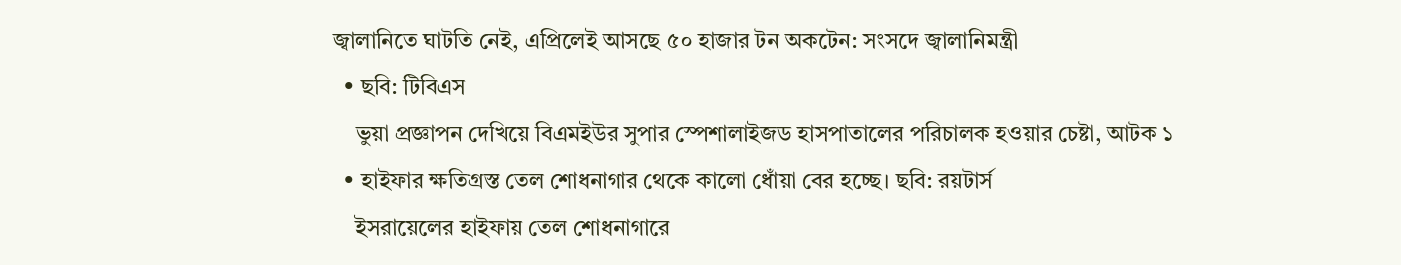জ্বালানিতে ঘাটতি নেই, এপ্রিলেই আসছে ৫০ হাজার টন অকটেন: সংসদে জ্বালানিমন্ত্রী
  • ছবি: টিবিএস
    ভুয়া প্রজ্ঞাপন দেখিয়ে বিএমইউর সুপার স্পেশালাইজড হাসপাতালের পরিচালক হওয়ার চেষ্টা, আটক ১
  • হাইফার ক্ষতিগ্রস্ত তেল শোধনাগার থেকে কালো ধোঁয়া বের হচ্ছে। ছবি: রয়টার্স
    ইসরায়েলের হাইফায় তেল শোধনাগারে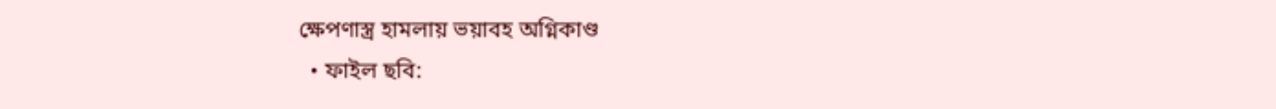ক্ষেপণাস্ত্র হামলায় ভয়াবহ অগ্নিকাণ্ড
  • ফাইল ছবি: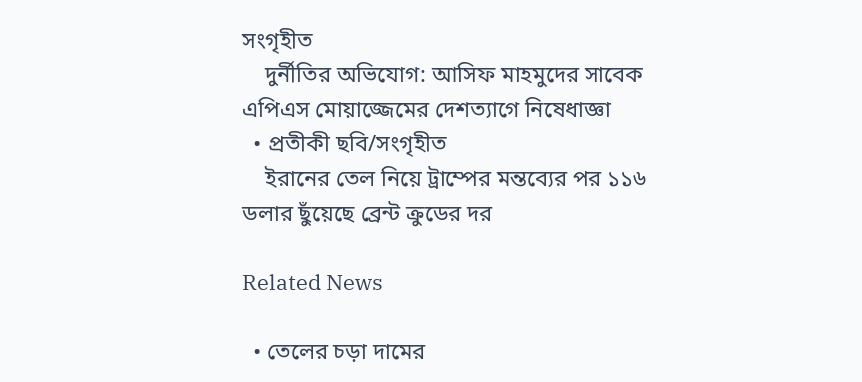সংগৃহীত
    দুর্নীতির অভিযোগ: আসিফ মাহমুদের সাবেক এপিএস মোয়াজ্জেমের দেশত্যাগে নিষেধাজ্ঞা
  • প্রতীকী ছবি/সংগৃহীত
    ইরানের তেল নিয়ে ট্রাম্পের মন্তব্যের পর ১১৬ ডলার ছুঁয়েছে ব্রেন্ট ক্রুডের দর

Related News

  • তেলের চড়া দামের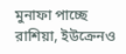মুনাফা পাচ্ছে রাশিয়া, ইউক্রেনও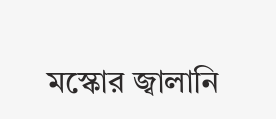মস্কোর জ্বালানি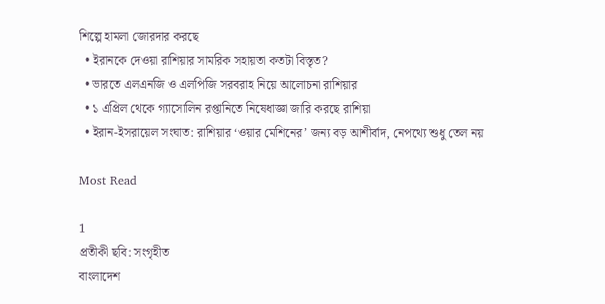শিল্পে হামলা জোরদার করছে
  • ইরানকে দেওয়া রাশিয়ার সামরিক সহায়তা কতটা বিস্তৃত?
  • ভারতে এলএনজি ও এলপিজি সরবরাহ নিয়ে আলোচনা রাশিয়ার
  • ১ এপ্রিল থেকে গ্যাসোলিন রপ্তানিতে নিষেধাজ্ঞা জারি করছে রাশিয়া
  • ইরান-ইসরায়েল সংঘাত: রাশিয়ার ‘ওয়ার মেশিনের’ জন্য বড় আশীর্বাদ, নেপথ্যে শুধু তেল নয়

Most Read

1
প্রতীকী ছবি: সংগৃহীত
বাংলাদেশ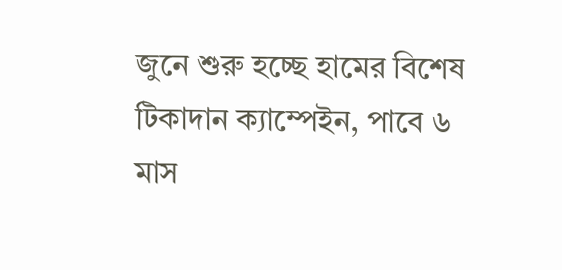জুনে শুরু হচ্ছে হামের বিশেষ টিকাদান ক্যাম্পেইন, পাবে ৬ মাস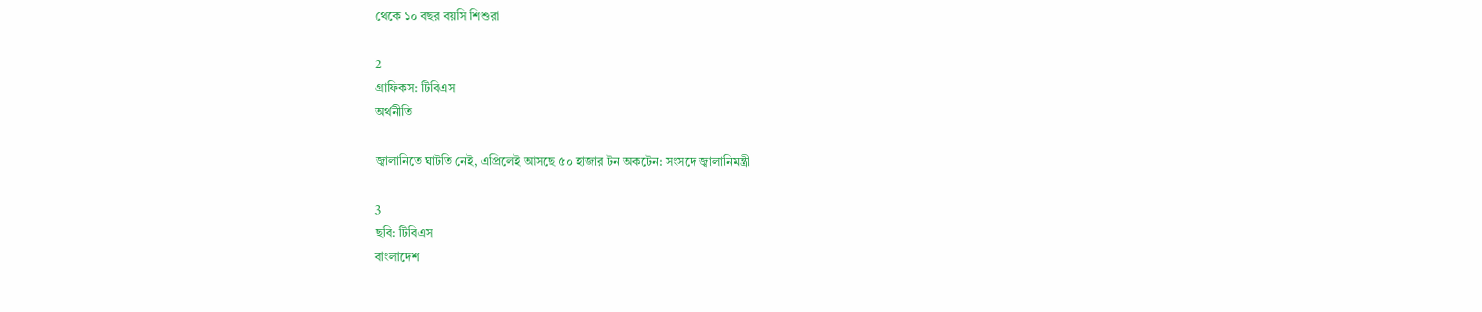থেকে ১০ বছর বয়সি শিশুরা

2
গ্রাফিকস: টিবিএস
অর্থনীতি

জ্বালানিতে ঘাটতি নেই, এপ্রিলেই আসছে ৫০ হাজার টন অকটেন: সংসদে জ্বালানিমন্ত্রী

3
ছবি: টিবিএস
বাংলাদেশ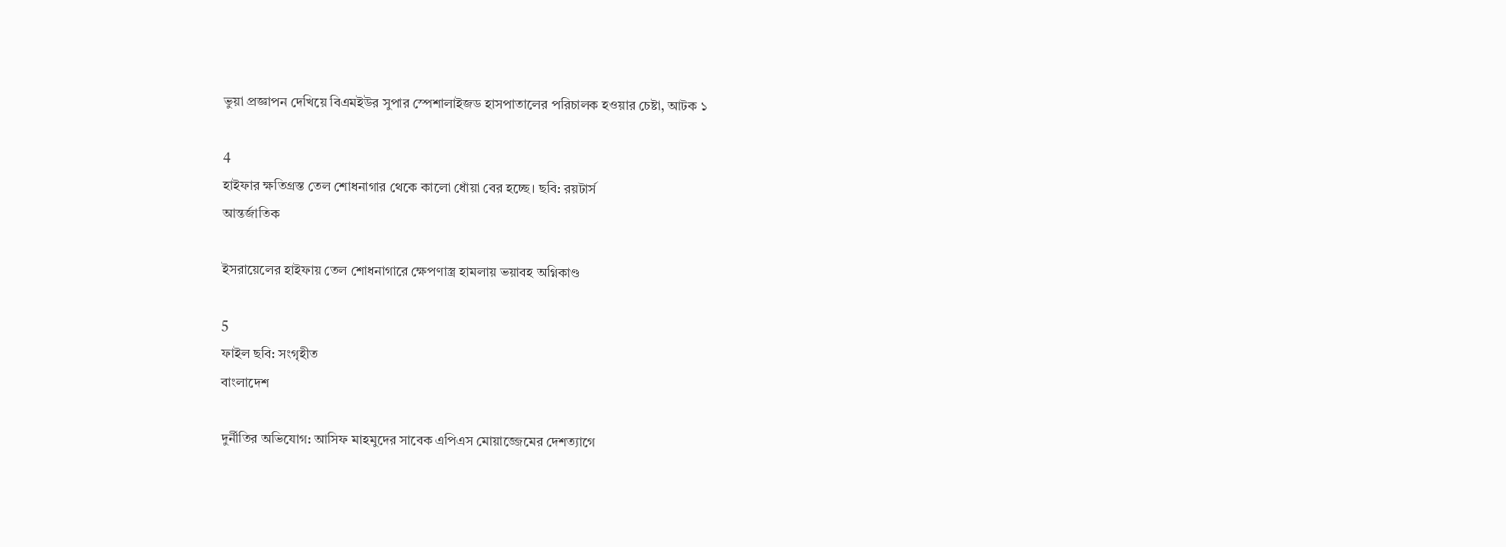ভুয়া প্রজ্ঞাপন দেখিয়ে বিএমইউর সুপার স্পেশালাইজড হাসপাতালের পরিচালক হওয়ার চেষ্টা, আটক ১

4
হাইফার ক্ষতিগ্রস্ত তেল শোধনাগার থেকে কালো ধোঁয়া বের হচ্ছে। ছবি: রয়টার্স
আন্তর্জাতিক

ইসরায়েলের হাইফায় তেল শোধনাগারে ক্ষেপণাস্ত্র হামলায় ভয়াবহ অগ্নিকাণ্ড

5
ফাইল ছবি: সংগৃহীত
বাংলাদেশ

দুর্নীতির অভিযোগ: আসিফ মাহমুদের সাবেক এপিএস মোয়াজ্জেমের দেশত্যাগে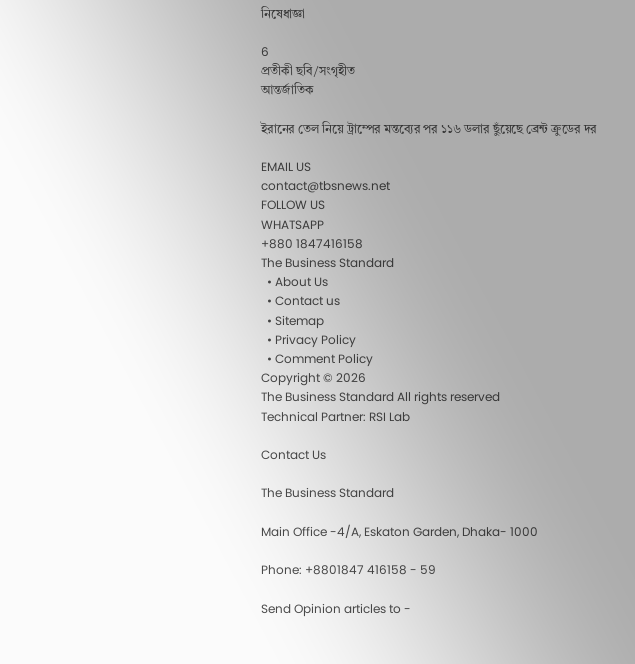নিষেধাজ্ঞা

6
প্রতীকী ছবি/সংগৃহীত
আন্তর্জাতিক

ইরানের তেল নিয়ে ট্রাম্পের মন্তব্যের পর ১১৬ ডলার ছুঁয়েছে ব্রেন্ট ক্রুডের দর

EMAIL US
contact@tbsnews.net
FOLLOW US
WHATSAPP
+880 1847416158
The Business Standard
  • About Us
  • Contact us
  • Sitemap
  • Privacy Policy
  • Comment Policy
Copyright © 2026
The Business Standard All rights reserved
Technical Partner: RSI Lab

Contact Us

The Business Standard

Main Office -4/A, Eskaton Garden, Dhaka- 1000

Phone: +8801847 416158 - 59

Send Opinion articles to -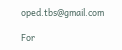oped.tbs@gmail.com

For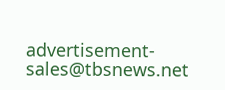advertisement- sales@tbsnews.net